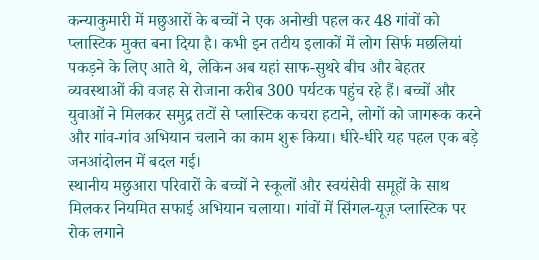कन्याकुमारी में मछुआरों के बच्चों ने एक अनोखी पहल कर 48 गांवों को प्लास्टिक मुक्त बना दिया है। कभी इन तटीय इलाकों में लोग सिर्फ मछलियां पकड़ने के लिए आते थे, लेकिन अब यहां साफ-सुथरे बीच और बेहतर व्यवस्थाओं की वजह से रोजाना करीब 300 पर्यटक पहुंच रहे हैं। बच्चों और युवाओं ने मिलकर समुद्र तटों से प्लास्टिक कचरा हटाने, लोगों को जागरूक करने और गांव-गांव अभियान चलाने का काम शुरू किया। धीरे-धीरे यह पहल एक बड़े जनआंदोलन में बदल गई।
स्थानीय मछुआरा परिवारों के बच्चों ने स्कूलों और स्वयंसेवी समूहों के साथ मिलकर नियमित सफाई अभियान चलाया। गांवों में सिंगल-यूज़ प्लास्टिक पर रोक लगाने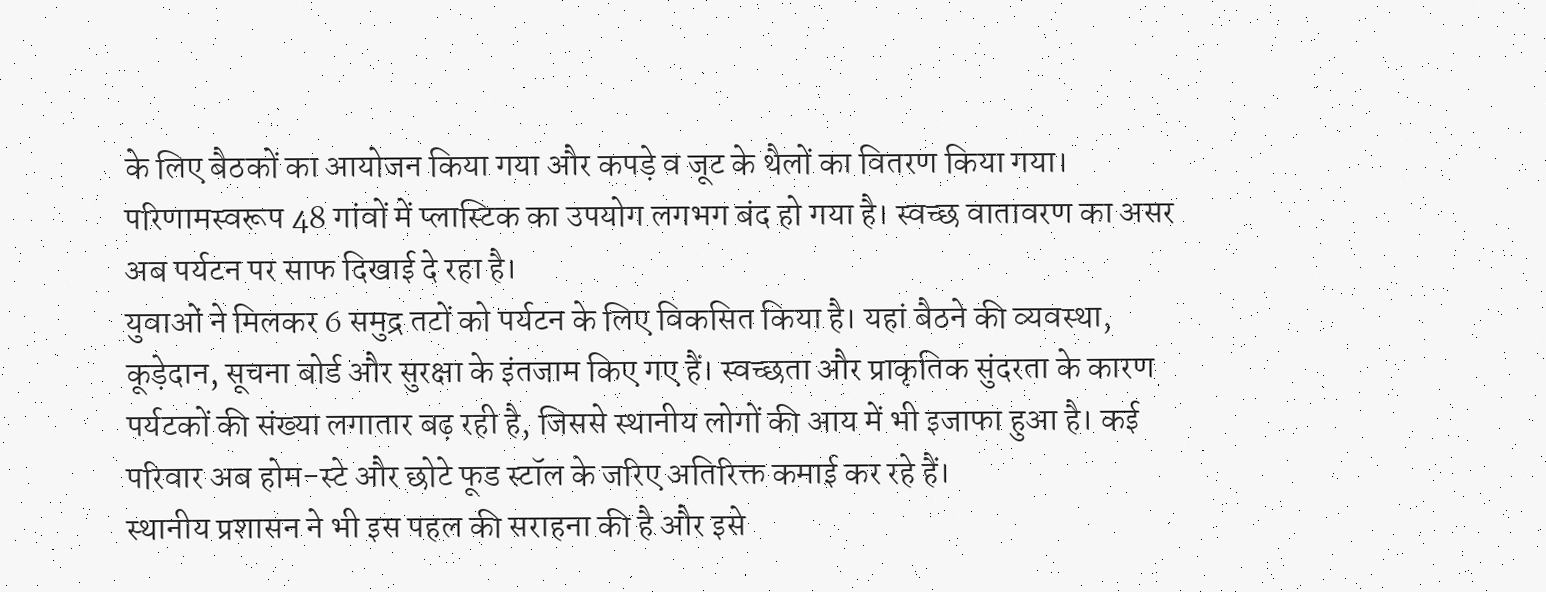के लिए बैठकों का आयोजन किया गया और कपड़े व जूट के थैलों का वितरण किया गया। परिणामस्वरूप 48 गांवों में प्लास्टिक का उपयोग लगभग बंद हो गया है। स्वच्छ वातावरण का असर अब पर्यटन पर साफ दिखाई दे रहा है।
युवाओं ने मिलकर 6 समुद्र तटों को पर्यटन के लिए विकसित किया है। यहां बैठने की व्यवस्था, कूड़ेदान, सूचना बोर्ड और सुरक्षा के इंतजाम किए गए हैं। स्वच्छता और प्राकृतिक सुंदरता के कारण पर्यटकों की संख्या लगातार बढ़ रही है, जिससे स्थानीय लोगों की आय में भी इजाफा हुआ है। कई परिवार अब होम-स्टे और छोटे फूड स्टॉल के जरिए अतिरिक्त कमाई कर रहे हैं।
स्थानीय प्रशासन ने भी इस पहल की सराहना की है और इसे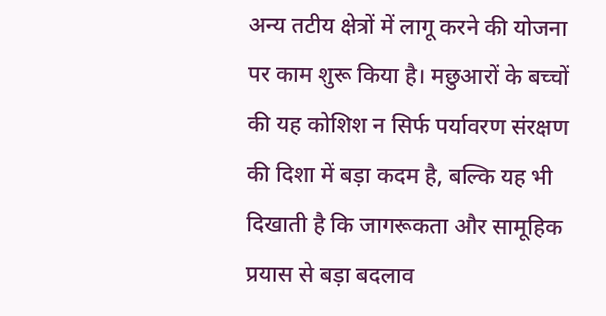अन्य तटीय क्षेत्रों में लागू करने की योजना पर काम शुरू किया है। मछुआरों के बच्चों की यह कोशिश न सिर्फ पर्यावरण संरक्षण की दिशा में बड़ा कदम है, बल्कि यह भी दिखाती है कि जागरूकता और सामूहिक प्रयास से बड़ा बदलाव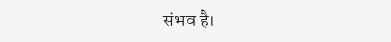संभव है।